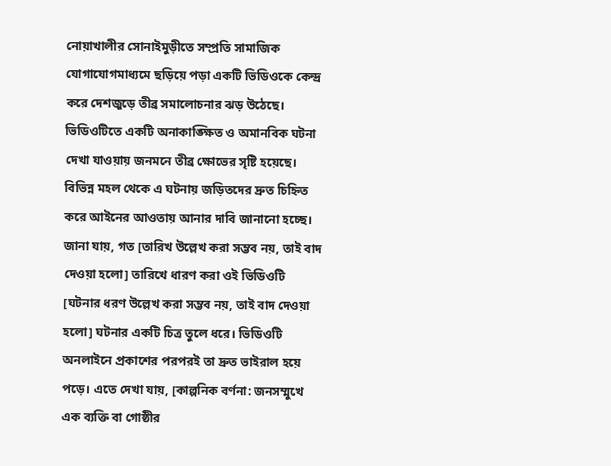নোয়াখালীর সোনাইমুড়ীতে সম্প্রতি সামাজিক যোগাযোগমাধ্যমে ছড়িয়ে পড়া একটি ভিডিওকে কেন্দ্র করে দেশজুড়ে তীব্র সমালোচনার ঝড় উঠেছে। ভিডিওটিতে একটি অনাকাঙ্ক্ষিত ও অমানবিক ঘটনা দেখা যাওয়ায় জনমনে তীব্র ক্ষোভের সৃষ্টি হয়েছে। বিভিন্ন মহল থেকে এ ঘটনায় জড়িতদের দ্রুত চিহ্নিত করে আইনের আওতায় আনার দাবি জানানো হচ্ছে।
জানা যায়, গত [তারিখ উল্লেখ করা সম্ভব নয়, তাই বাদ দেওয়া হলো] তারিখে ধারণ করা ওই ভিডিওটি [ঘটনার ধরণ উল্লেখ করা সম্ভব নয়, তাই বাদ দেওয়া হলো] ঘটনার একটি চিত্র তুলে ধরে। ভিডিওটি অনলাইনে প্রকাশের পরপরই তা দ্রুত ভাইরাল হয়ে পড়ে। এতে দেখা যায়, [কাল্পনিক বর্ণনা: জনসম্মুখে এক ব্যক্তি বা গোষ্ঠীর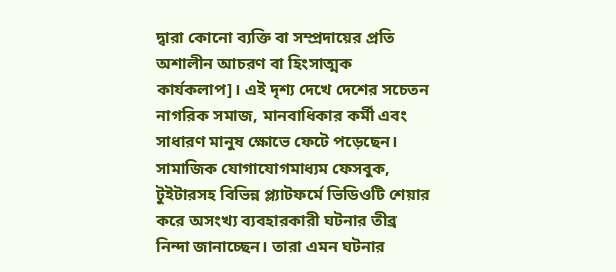দ্বারা কোনো ব্যক্তি বা সম্প্রদায়ের প্রতি অশালীন আচরণ বা হিংসাত্মক কার্যকলাপ]। এই দৃশ্য দেখে দেশের সচেতন নাগরিক সমাজ, মানবাধিকার কর্মী এবং সাধারণ মানুষ ক্ষোভে ফেটে পড়েছেন।
সামাজিক যোগাযোগমাধ্যম ফেসবুক, টুইটারসহ বিভিন্ন প্ল্যাটফর্মে ভিডিওটি শেয়ার করে অসংখ্য ব্যবহারকারী ঘটনার তীব্র নিন্দা জানাচ্ছেন। তারা এমন ঘটনার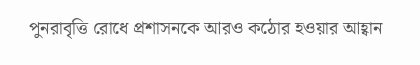পুনরাবৃত্তি রোধে প্রশাসনকে আরও কঠোর হওয়ার আহ্বান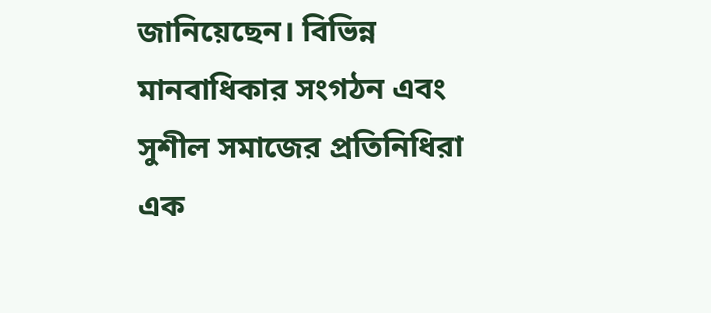জানিয়েছেন। বিভিন্ন মানবাধিকার সংগঠন এবং সুশীল সমাজের প্রতিনিধিরা এক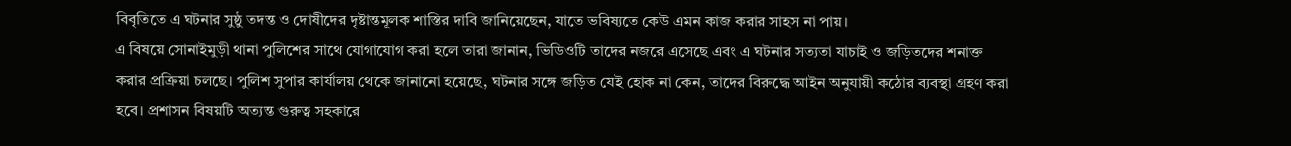বিবৃতিতে এ ঘটনার সুষ্ঠু তদন্ত ও দোষীদের দৃষ্টান্তমূলক শাস্তির দাবি জানিয়েছেন, যাতে ভবিষ্যতে কেউ এমন কাজ করার সাহস না পায়।
এ বিষয়ে সোনাইমুড়ী থানা পুলিশের সাথে যোগাযোগ করা হলে তারা জানান, ভিডিওটি তাদের নজরে এসেছে এবং এ ঘটনার সত্যতা যাচাই ও জড়িতদের শনাক্ত করার প্রক্রিয়া চলছে। পুলিশ সুপার কার্যালয় থেকে জানানো হয়েছে, ঘটনার সঙ্গে জড়িত যেই হোক না কেন, তাদের বিরুদ্ধে আইন অনুযায়ী কঠোর ব্যবস্থা গ্রহণ করা হবে। প্রশাসন বিষয়টি অত্যন্ত গুরুত্ব সহকারে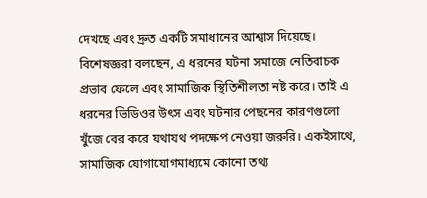দেখছে এবং দ্রুত একটি সমাধানের আশ্বাস দিয়েছে।
বিশেষজ্ঞরা বলছেন, এ ধরনের ঘটনা সমাজে নেতিবাচক প্রভাব ফেলে এবং সামাজিক স্থিতিশীলতা নষ্ট করে। তাই এ ধরনের ভিডিওর উৎস এবং ঘটনার পেছনের কারণগুলো খুঁজে বের করে যথাযথ পদক্ষেপ নেওয়া জরুরি। একইসাথে, সামাজিক যোগাযোগমাধ্যমে কোনো তথ্য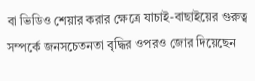বা ভিডিও শেয়ার করার ক্ষেত্রে যাচাই-বাছাইয়ের গুরুত্ব সম্পর্কে জনসচেতনতা বৃদ্ধির ওপরও জোর দিয়েছেন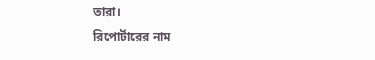তারা।
রিপোর্টারের নাম